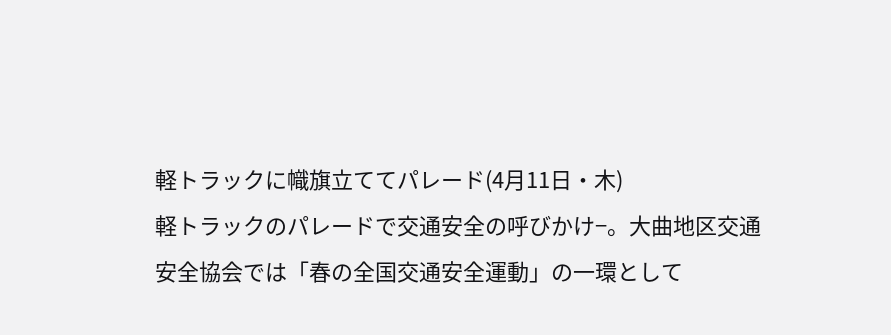軽トラックに幟旗立ててパレード(4月11日・木)
軽トラックのパレードで交通安全の呼びかけ−。大曲地区交通安全協会では「春の全国交通安全運動」の一環として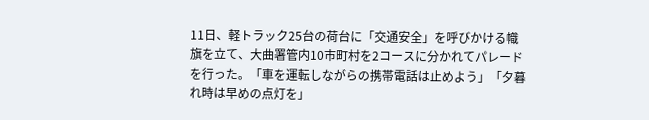11日、軽トラック25台の荷台に「交通安全」を呼びかける幟旗を立て、大曲署管内10市町村を2コースに分かれてパレードを行った。「車を運転しながらの携帯電話は止めよう」「夕暮れ時は早めの点灯を」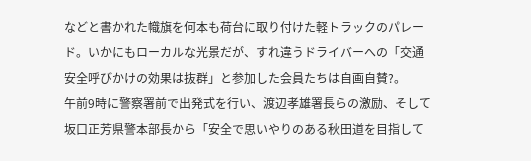などと書かれた幟旗を何本も荷台に取り付けた軽トラックのパレード。いかにもローカルな光景だが、すれ違うドライバーへの「交通安全呼びかけの効果は抜群」と参加した会員たちは自画自賛?。
午前9時に警察署前で出発式を行い、渡辺孝雄署長らの激励、そして坂口正芳県警本部長から「安全で思いやりのある秋田道を目指して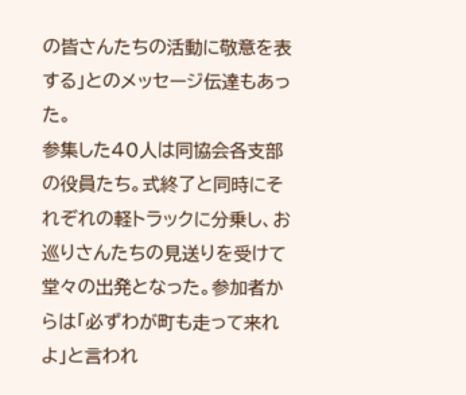の皆さんたちの活動に敬意を表する」とのメッセージ伝達もあった。
参集した40人は同協会各支部の役員たち。式終了と同時にそれぞれの軽トラックに分乗し、お巡りさんたちの見送りを受けて堂々の出発となった。参加者からは「必ずわが町も走って来れよ」と言われ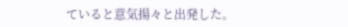ていると意気揚々と出発した。